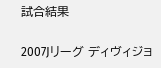試合結果

2007Jリーグ ディヴィジョ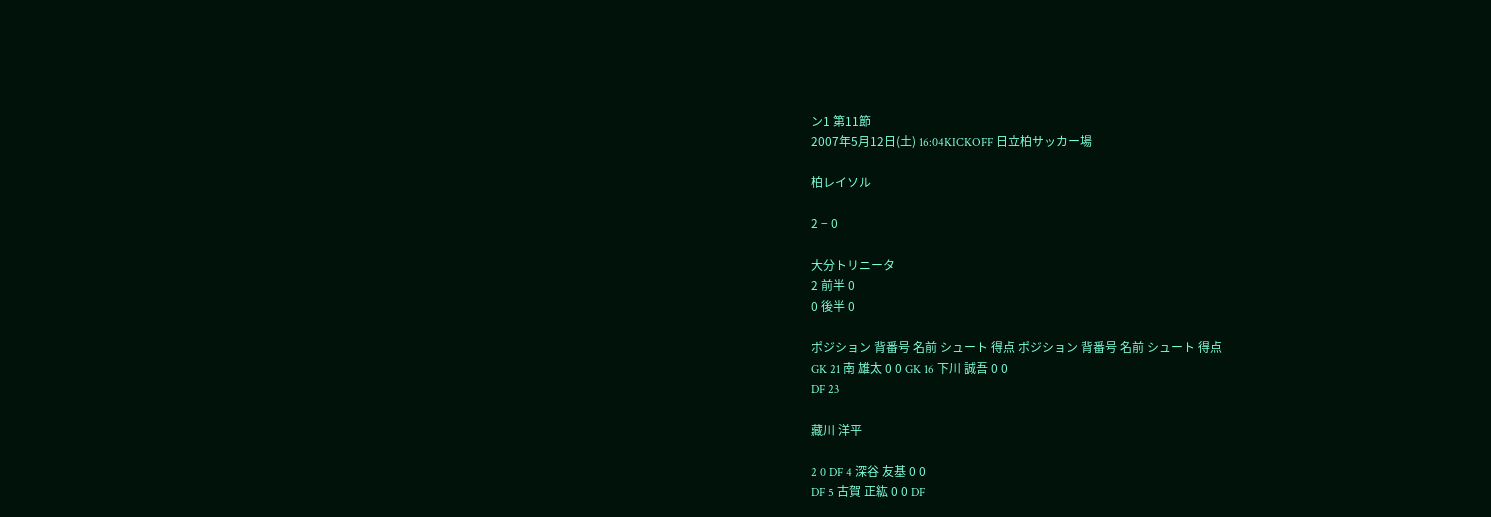ン1 第11節
2007年5月12日(土) 16:04KICKOFF 日立柏サッカー場

柏レイソル

2 − 0

大分トリニータ
2 前半 0
0 後半 0

ポジション 背番号 名前 シュート 得点 ポジション 背番号 名前 シュート 得点
GK 21 南 雄太 0 0 GK 16 下川 誠吾 0 0
DF 23

藏川 洋平

2 0 DF 4 深谷 友基 0 0
DF 5 古賀 正紘 0 0 DF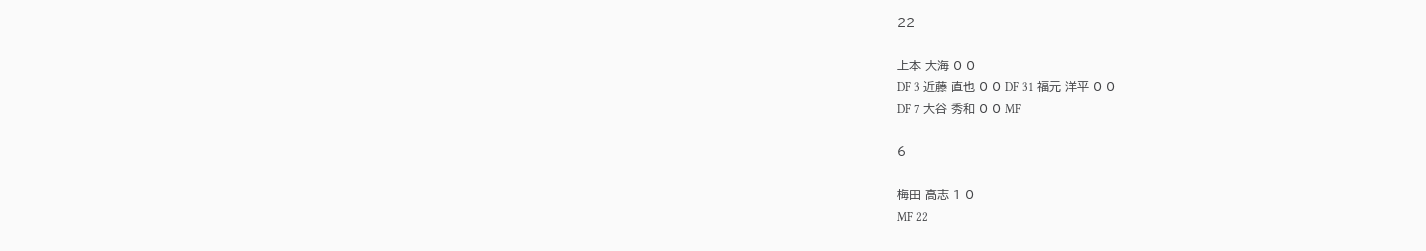22

上本 大海 0 0
DF 3 近藤 直也 0 0 DF 31 福元 洋平 0 0
DF 7 大谷 秀和 0 0 MF

6

梅田 高志 1 0
MF 22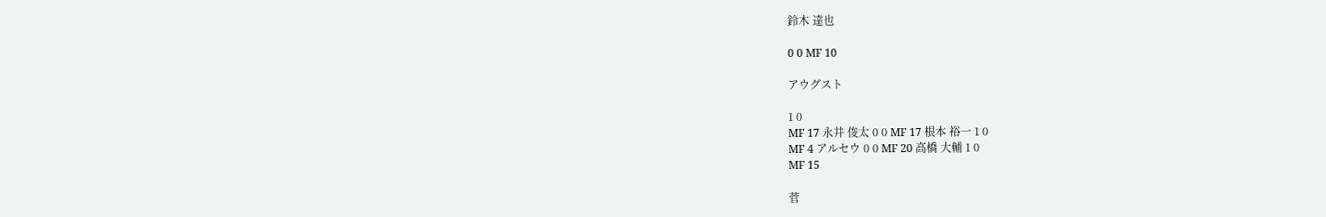鈴木 達也

0 0 MF 10

アウグスト

1 0
MF 17 永井 俊太 0 0 MF 17 根本 裕一 1 0
MF 4 アルセウ 0 0 MF 20 高橋 大輔 1 0
MF 15

菅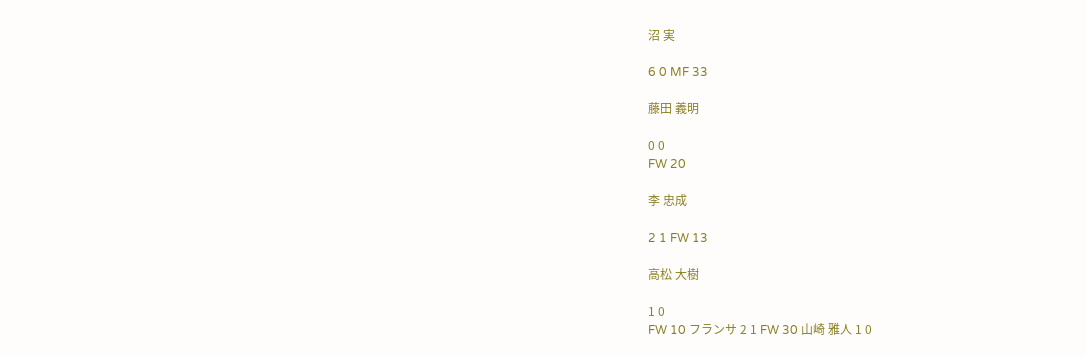沼 実

6 0 MF 33

藤田 義明

0 0
FW 20

李 忠成

2 1 FW 13

高松 大樹

1 0
FW 10 フランサ 2 1 FW 30 山崎 雅人 1 0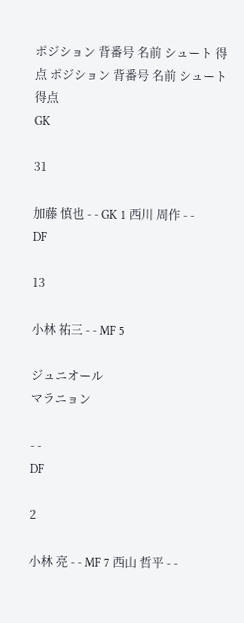ポジション 背番号 名前 シュート 得点 ポジション 背番号 名前 シュート 得点
GK

31

加藤 慎也 - - GK 1 西川 周作 - -
DF

13

小林 祐三 - - MF 5

ジュニオール
マラニョン

- -
DF

2

小林 亮 - - MF 7 西山 哲平 - -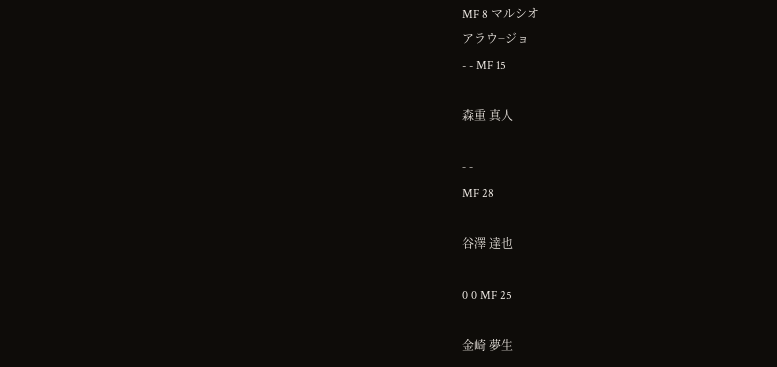MF 8 マルシオ
アラウ−ジョ
- - MF 15

森重 真人

- -
MF 28

谷澤 達也

0 0 MF 25

金崎 夢生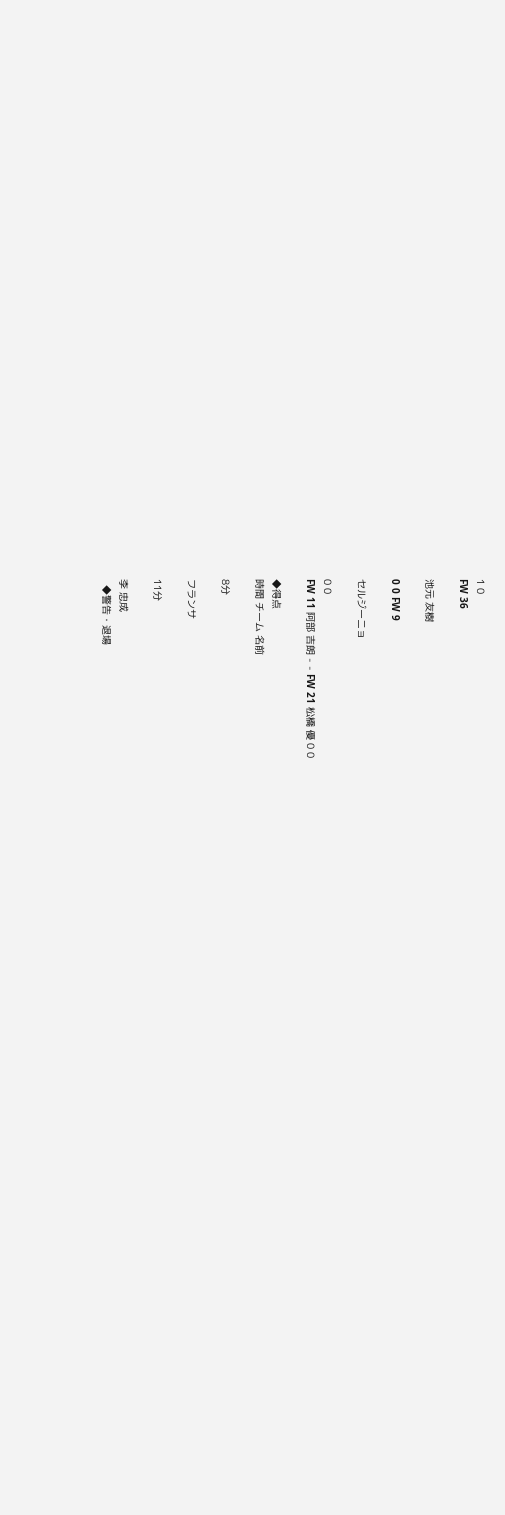1 0
FW 36

池元 友樹

0 0 FW 9

セルジーニョ

0 0
FW 11 阿部 吉朗 - - FW 21 松橋 優 0 0

◆得点
時間 チーム 名前

8分

フランサ

11分

李 忠成
  ◆警告・退場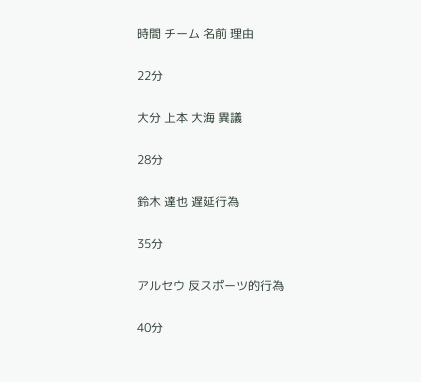時間 チーム 名前 理由

22分

大分 上本 大海 異議

28分

鈴木 達也 遅延行為

35分

アルセウ 反スポーツ的行為

40分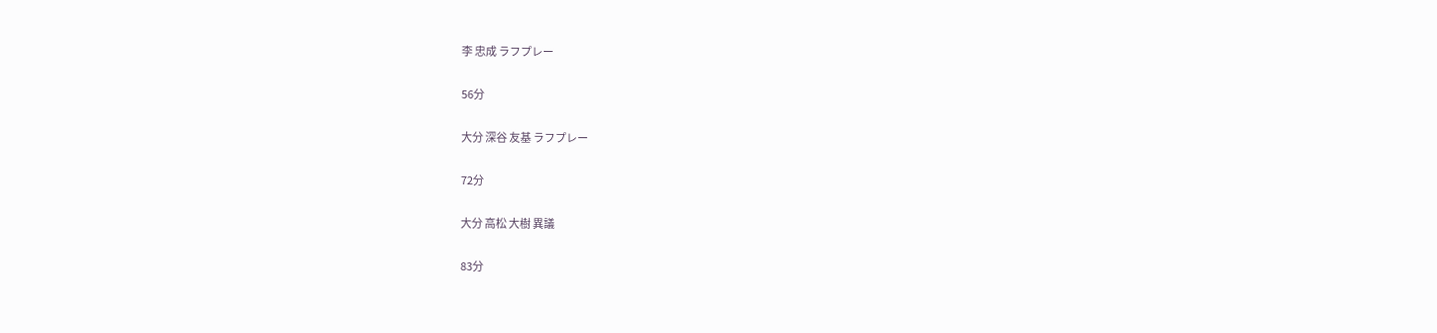李 忠成 ラフプレー

56分

大分 深谷 友基 ラフプレー

72分

大分 高松 大樹 異議

83分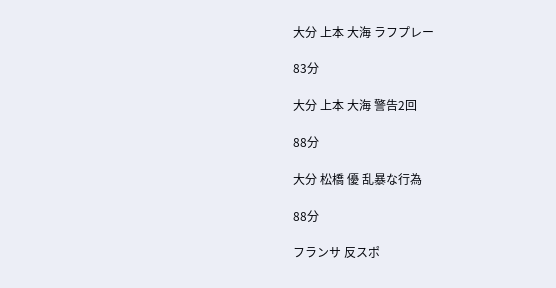大分 上本 大海 ラフプレー

83分

大分 上本 大海 警告2回

88分

大分 松橋 優 乱暴な行為

88分

フランサ 反スポ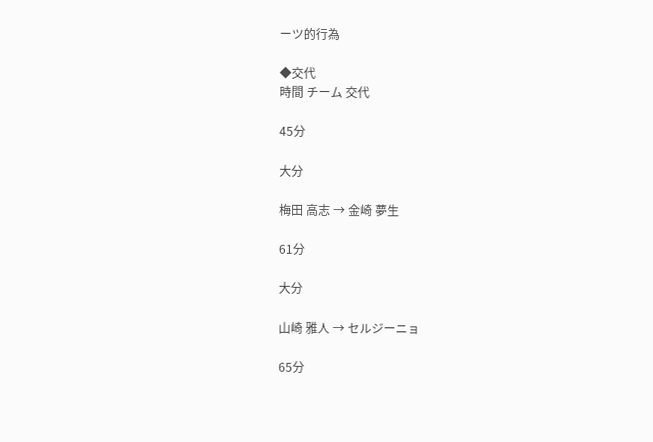ーツ的行為

◆交代
時間 チーム 交代

45分

大分

梅田 高志 → 金崎 夢生

61分

大分

山崎 雅人 → セルジーニョ

65分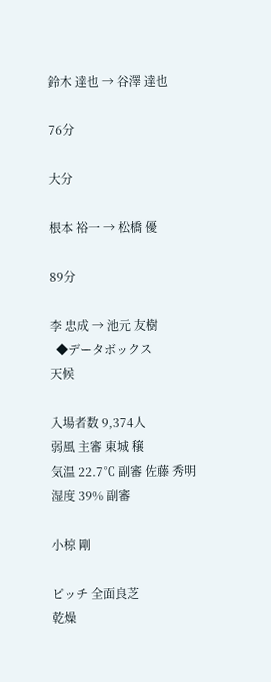鈴木 達也 → 谷澤 達也

76分

大分

根本 裕一 → 松橋 優

89分

李 忠成 → 池元 友樹
  ◆データボックス
天候

入場者数 9,374人
弱風 主審 東城 穣
気温 22.7℃ 副審 佐藤 秀明
湿度 39% 副審

小椋 剛

ピッチ 全面良芝
乾燥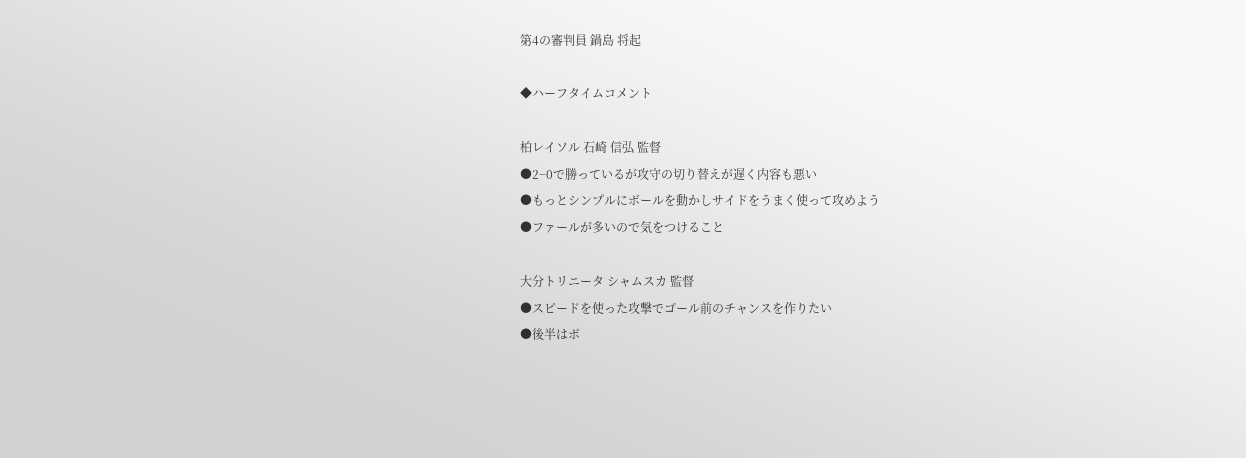第4の審判員 鍋島 将起

◆ハーフタイムコメント

柏レイソル 石崎 信弘 監督
●2−0で勝っているが攻守の切り替えが遅く内容も悪い
●もっとシンプルにボールを動かしサイドをうまく使って攻めよう
●ファールが多いので気をつけること

大分トリニータ シャムスカ 監督
●スピードを使った攻撃でゴール前のチャンスを作りたい
●後半はボ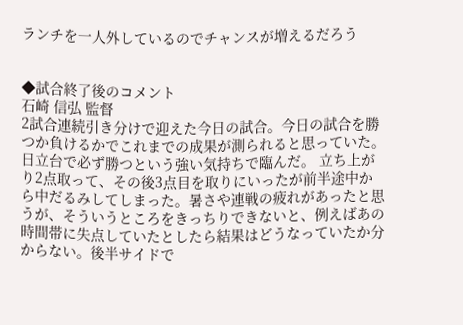ランチを一人外しているのでチャンスが増えるだろう


◆試合終了後のコメント
石崎 信弘 監督
2試合連続引き分けで迎えた今日の試合。今日の試合を勝つか負けるかでこれまでの成果が測られると思っていた。日立台で必ず勝つという強い気持ちで臨んだ。 立ち上がり2点取って、その後3点目を取りにいったが前半途中から中だるみしてしまった。暑さや連戦の疲れがあったと思うが、そういうところをきっちりできないと、例えばあの時間帯に失点していたとしたら結果はどうなっていたか分からない。後半サイドで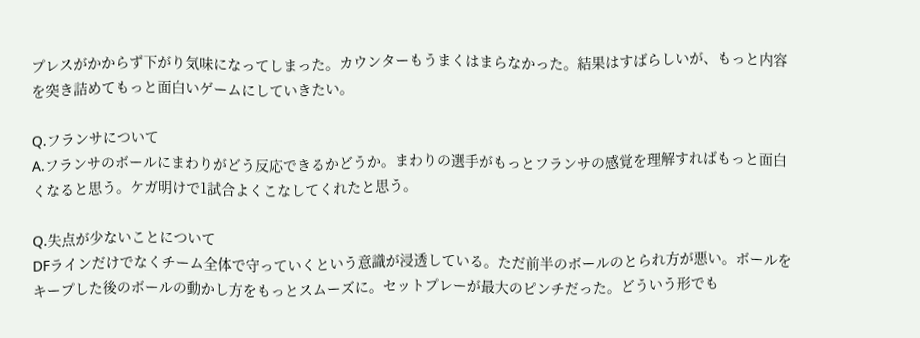プレスがかからず下がり気味になってしまった。カウンターもうまくはまらなかった。結果はすばらしいが、もっと内容を突き詰めてもっと面白いゲームにしていきたい。

Q.フランサについて
A.フランサのボールにまわりがどう反応できるかどうか。まわりの選手がもっとフランサの感覚を理解すればもっと面白くなると思う。ケガ明けで1試合よくこなしてくれたと思う。

Q.失点が少ないことについて
DFラインだけでなくチーム全体で守っていくという意識が浸透している。ただ前半のボールのとられ方が悪い。ボールをキープした後のボールの動かし方をもっとスムーズに。セットプレーが最大のピンチだった。どういう形でも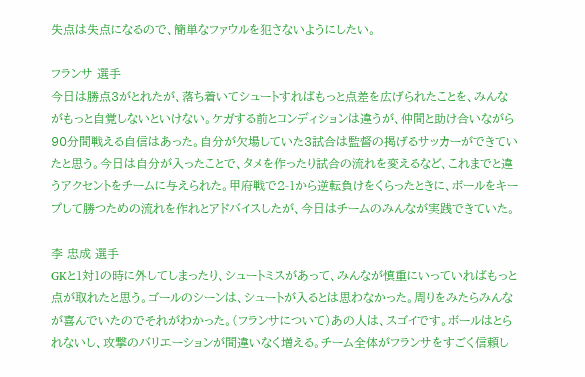失点は失点になるので、簡単なファウルを犯さないようにしたい。

フランサ 選手
今日は勝点3がとれたが、落ち着いてシュートすればもっと点差を広げられたことを、みんながもっと自覚しないといけない。ケガする前とコンディションは違うが、仲間と助け合いながら90分間戦える自信はあった。自分が欠場していた3試合は監督の掲げるサッカーができていたと思う。今日は自分が入ったことで、タメを作ったり試合の流れを変えるなど、これまでと違うアクセントをチームに与えられた。甲府戦で2-1から逆転負けをくらったときに、ボールをキープして勝つための流れを作れとアドバイスしたが、今日はチームのみんなが実践できていた。

李 忠成 選手
GKと1対1の時に外してしまったり、シュートミスがあって、みんなが慎重にいっていればもっと点が取れたと思う。ゴールのシーンは、シュートが入るとは思わなかった。周りをみたらみんなが喜んでいたのでそれがわかった。(フランサについて)あの人は、スゴイです。ボールはとられないし、攻撃のバリエーションが間違いなく増える。チーム全体がフランサをすごく信頼し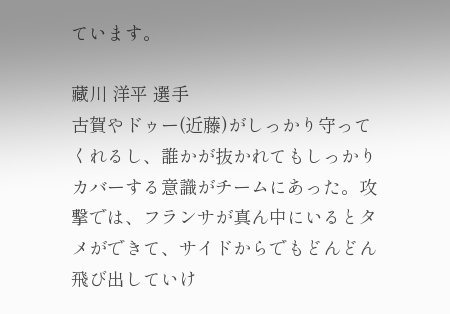ています。

藏川 洋平 選手
古賀やドゥー(近藤)がしっかり守ってくれるし、誰かが抜かれてもしっかりカバーする意識がチームにあった。攻撃では、フランサが真ん中にいるとタメができて、サイドからでもどんどん飛び出していけ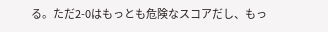る。ただ2-0はもっとも危険なスコアだし、もっ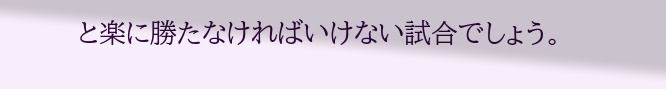と楽に勝たなければいけない試合でしょう。